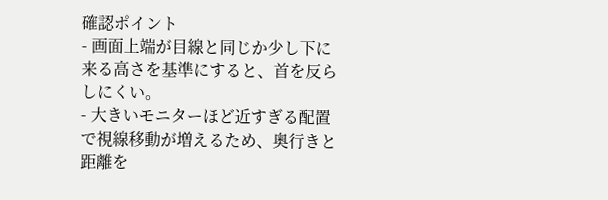確認ポイント
- 画面上端が目線と同じか少し下に来る高さを基準にすると、首を反らしにくい。
- 大きいモニターほど近すぎる配置で視線移動が増えるため、奥行きと距離を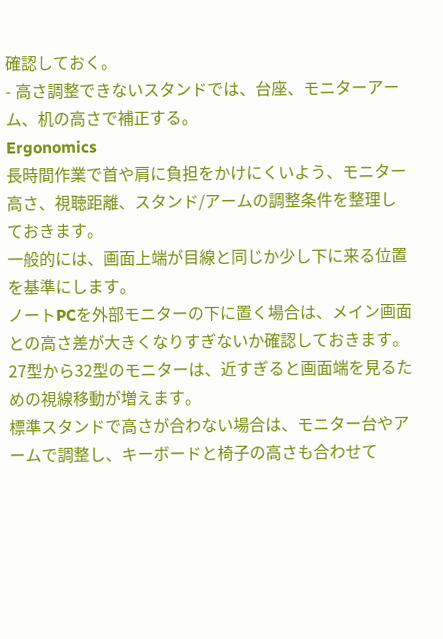確認しておく。
- 高さ調整できないスタンドでは、台座、モニターアーム、机の高さで補正する。
Ergonomics
長時間作業で首や肩に負担をかけにくいよう、モニター高さ、視聴距離、スタンド/アームの調整条件を整理しておきます。
一般的には、画面上端が目線と同じか少し下に来る位置を基準にします。
ノートPCを外部モニターの下に置く場合は、メイン画面との高さ差が大きくなりすぎないか確認しておきます。
27型から32型のモニターは、近すぎると画面端を見るための視線移動が増えます。
標準スタンドで高さが合わない場合は、モニター台やアームで調整し、キーボードと椅子の高さも合わせて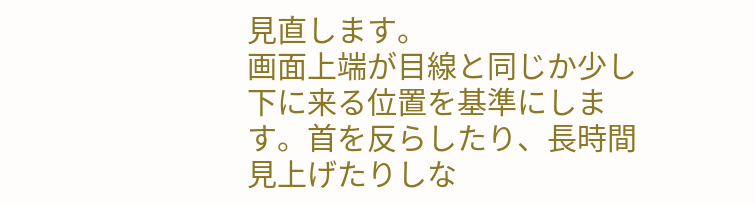見直します。
画面上端が目線と同じか少し下に来る位置を基準にします。首を反らしたり、長時間見上げたりしな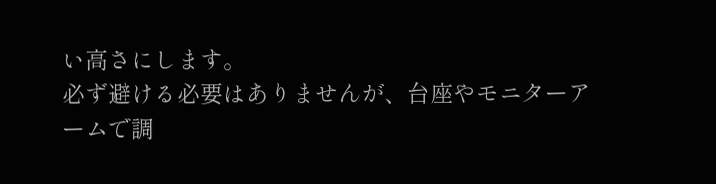い高さにします。
必ず避ける必要はありませんが、台座やモニターアームで調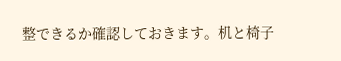整できるか確認しておきます。机と椅子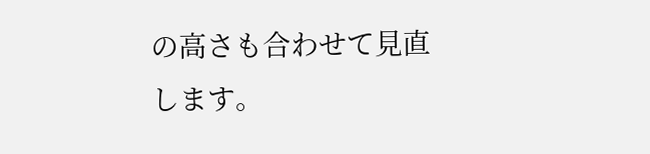の高さも合わせて見直します。